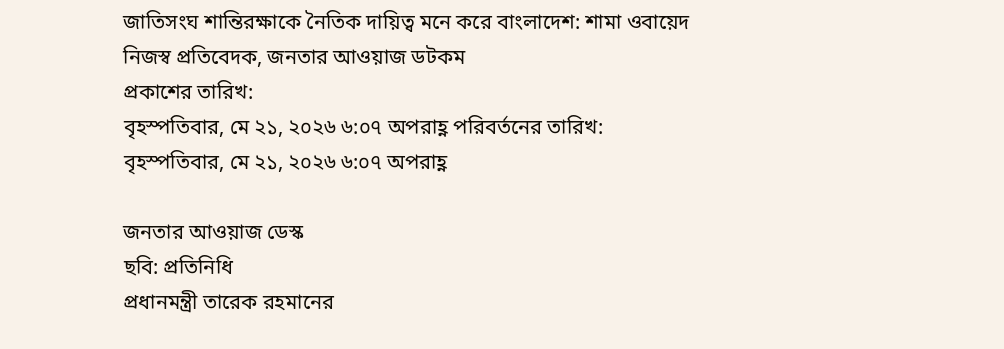জাতিসংঘ শান্তিরক্ষাকে নৈতিক দায়িত্ব মনে করে বাংলাদেশ: শামা ওবায়েদ
নিজস্ব প্রতিবেদক, জনতার আওয়াজ ডটকম
প্রকাশের তারিখ:
বৃহস্পতিবার, মে ২১, ২০২৬ ৬:০৭ অপরাহ্ণ পরিবর্তনের তারিখ:
বৃহস্পতিবার, মে ২১, ২০২৬ ৬:০৭ অপরাহ্ণ

জনতার আওয়াজ ডেস্ক
ছবি: প্রতিনিধি
প্রধানমন্ত্রী তারেক রহমানের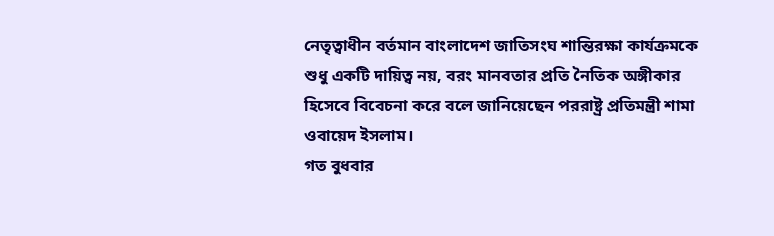নেতৃত্বাধীন বর্তমান বাংলাদেশ জাতিসংঘ শান্তিরক্ষা কার্যক্রমকে শুধু একটি দায়িত্ব নয়, বরং মানবতার প্রতি নৈতিক অঙ্গীকার হিসেবে বিবেচনা করে বলে জানিয়েছেন পররাষ্ট্র প্রতিমন্ত্রী শামা ওবায়েদ ইসলাম।
গত বুধবার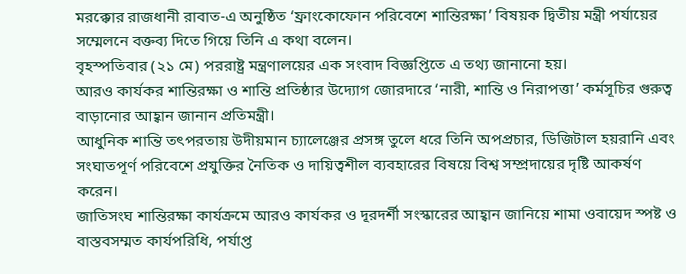মরক্কোর রাজধানী রাবাত-এ অনুষ্ঠিত ‘ফ্রাংকোফোন পরিবেশে শান্তিরক্ষা’ বিষয়ক দ্বিতীয় মন্ত্রী পর্যায়ের সম্মেলনে বক্তব্য দিতে গিয়ে তিনি এ কথা বলেন।
বৃহস্পতিবার (২১ মে) পররাষ্ট্র মন্ত্রণালয়ের এক সংবাদ বিজ্ঞপ্তিতে এ তথ্য জানানো হয়।
আরও কার্যকর শান্তিরক্ষা ও শান্তি প্রতিষ্ঠার উদ্যোগ জোরদারে ‘নারী, শান্তি ও নিরাপত্তা’ কর্মসূচির গুরুত্ব বাড়ানোর আহ্বান জানান প্রতিমন্ত্রী।
আধুনিক শান্তি তৎপরতায় উদীয়মান চ্যালেঞ্জের প্রসঙ্গ তুলে ধরে তিনি অপপ্রচার, ডিজিটাল হয়রানি এবং সংঘাতপূর্ণ পরিবেশে প্রযুক্তির নৈতিক ও দায়িত্বশীল ব্যবহারের বিষয়ে বিশ্ব সম্প্রদায়ের দৃষ্টি আকর্ষণ করেন।
জাতিসংঘ শান্তিরক্ষা কার্যক্রমে আরও কার্যকর ও দূরদর্শী সংস্কারের আহ্বান জানিয়ে শামা ওবায়েদ স্পষ্ট ও বাস্তবসম্মত কার্যপরিধি, পর্যাপ্ত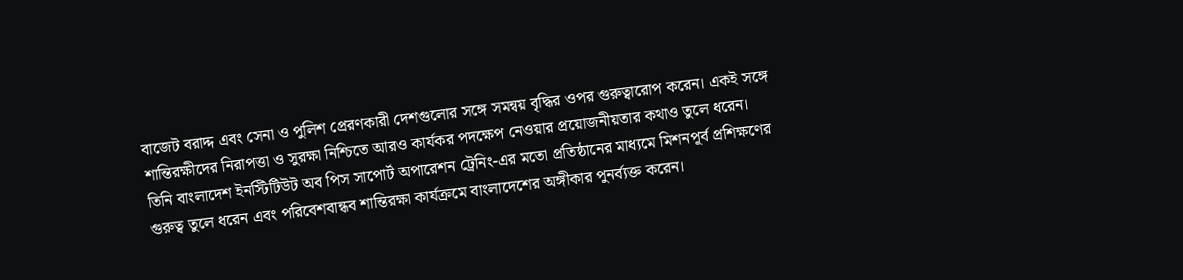বাজেট বরাদ্দ এবং সেনা ও পুলিশ প্রেরণকারী দেশগুলোর সঙ্গে সমন্বয় বৃদ্ধির ওপর গুরুত্বারোপ করেন। একই সঙ্গে শান্তিরক্ষীদের নিরাপত্তা ও সুরক্ষা নিশ্চিতে আরও কার্যকর পদক্ষেপ নেওয়ার প্রয়োজনীয়তার কথাও তুলে ধরেন।
তিনি বাংলাদেশ ইনস্টিটিউট অব পিস সাপোর্ট অপারেশন ট্রেনিং-এর মতো প্রতিষ্ঠানের মাধ্যমে মিশনপূর্ব প্রশিক্ষণের গুরুত্ব তুলে ধরেন এবং পরিবেশবান্ধব শান্তিরক্ষা কার্যক্রমে বাংলাদেশের অঙ্গীকার পুনর্ব্যক্ত করেন।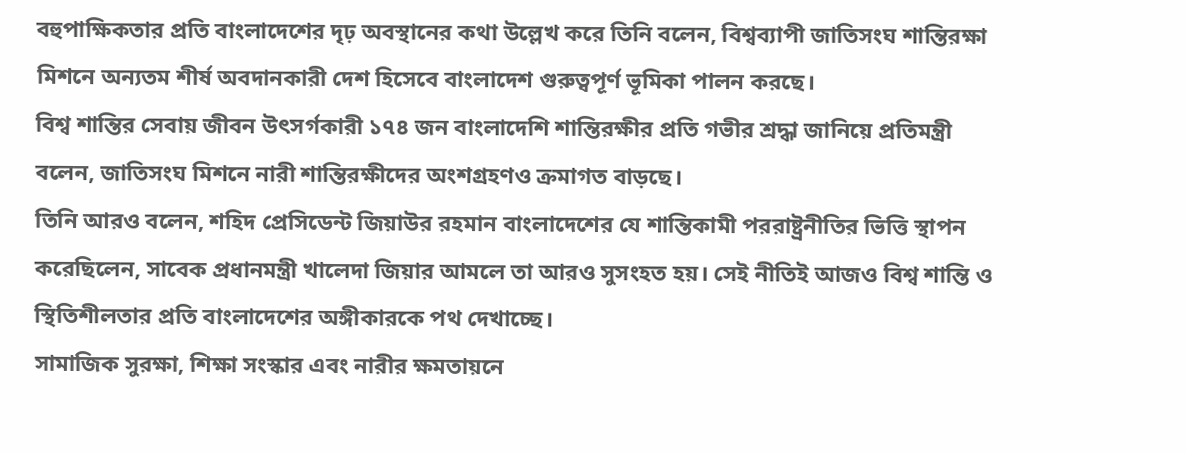বহুপাক্ষিকতার প্রতি বাংলাদেশের দৃঢ় অবস্থানের কথা উল্লেখ করে তিনি বলেন, বিশ্বব্যাপী জাতিসংঘ শান্তিরক্ষা মিশনে অন্যতম শীর্ষ অবদানকারী দেশ হিসেবে বাংলাদেশ গুরুত্বপূর্ণ ভূমিকা পালন করছে।
বিশ্ব শান্তির সেবায় জীবন উৎসর্গকারী ১৭৪ জন বাংলাদেশি শান্তিরক্ষীর প্রতি গভীর শ্রদ্ধা জানিয়ে প্রতিমন্ত্রী বলেন, জাতিসংঘ মিশনে নারী শান্তিরক্ষীদের অংশগ্রহণও ক্রমাগত বাড়ছে।
তিনি আরও বলেন, শহিদ প্রেসিডেন্ট জিয়াউর রহমান বাংলাদেশের যে শান্তিকামী পররাষ্ট্রনীতির ভিত্তি স্থাপন করেছিলেন, সাবেক প্রধানমন্ত্রী খালেদা জিয়ার আমলে তা আরও সুসংহত হয়। সেই নীতিই আজও বিশ্ব শান্তি ও স্থিতিশীলতার প্রতি বাংলাদেশের অঙ্গীকারকে পথ দেখাচ্ছে।
সামাজিক সুরক্ষা, শিক্ষা সংস্কার এবং নারীর ক্ষমতায়নে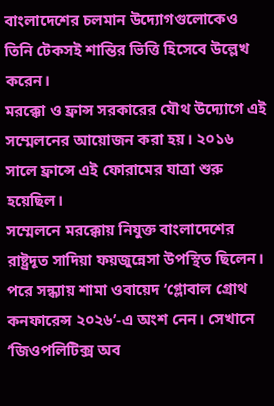বাংলাদেশের চলমান উদ্যোগগুলোকেও তিনি টেকসই শান্তির ভিত্তি হিসেবে উল্লেখ করেন।
মরক্কো ও ফ্রান্স সরকারের যৌথ উদ্যোগে এই সম্মেলনের আয়োজন করা হয়। ২০১৬ সালে ফ্রান্সে এই ফোরামের যাত্রা শুরু হয়েছিল।
সম্মেলনে মরক্কোয় নিযুক্ত বাংলাদেশের রাষ্ট্রদূত সাদিয়া ফয়জুন্নেসা উপস্থিত ছিলেন।
পরে সন্ধ্যায় শামা ওবায়েদ ‘গ্লোবাল গ্রোথ কনফারেন্স ২০২৬’-এ অংশ নেন। সেখানে ‘জিওপলিটিক্স অব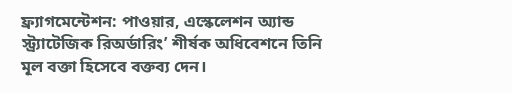ফ্র্যাগমেন্টেশন: পাওয়ার, এস্কেলেশন অ্যান্ড স্ট্র্যাটেজিক রিঅর্ডারিং’ শীর্ষক অধিবেশনে তিনি মূল বক্তা হিসেবে বক্তব্য দেন।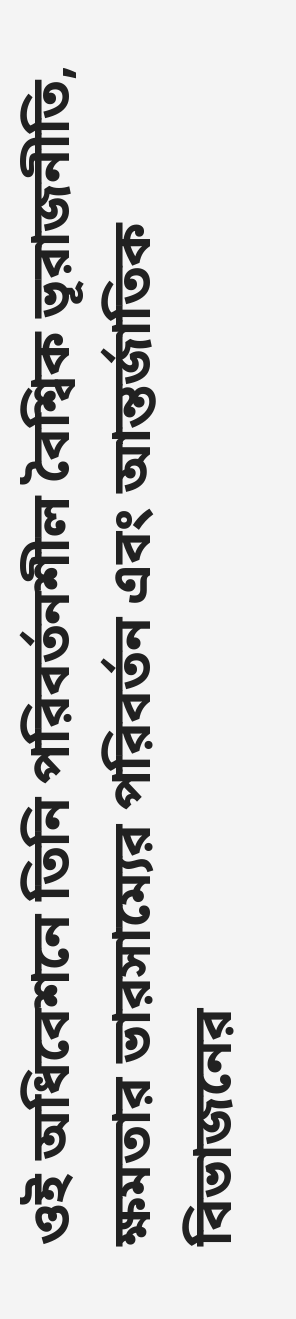ওই অধিবেশনে তিনি পরিবর্তনশীল বৈশ্বিক ভূরাজনীতি, ক্ষমতার ভারসাম্যের পরিবর্তন এবং আন্তর্জাতিক বিভাজনের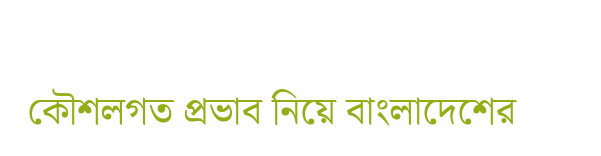কৌশলগত প্রভাব নিয়ে বাংলাদেশের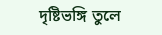দৃষ্টিভঙ্গি তুলে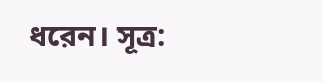ধরেন। সূত্র: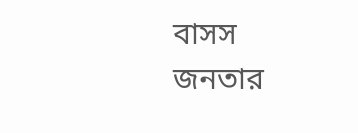বাসস
জনতার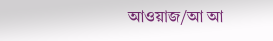আওয়াজ/আ আ